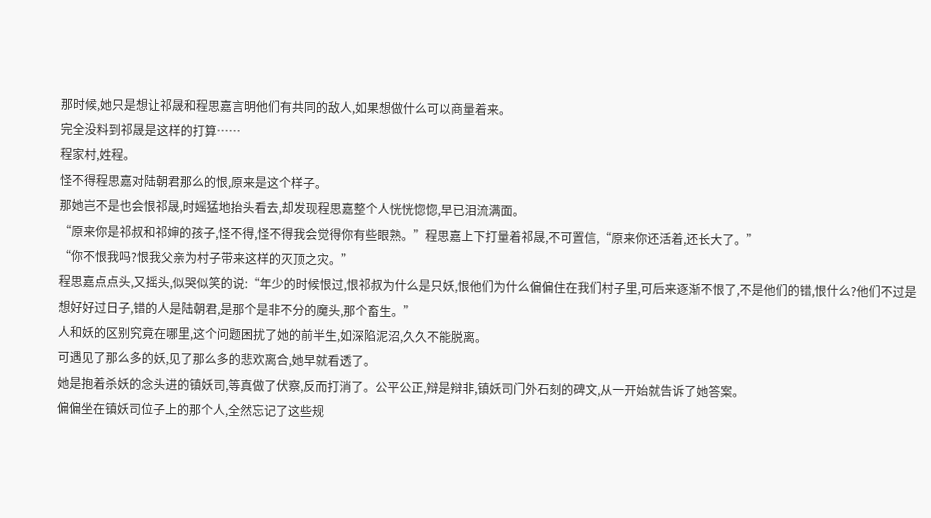那时候,她只是想让祁晟和程思嘉言明他们有共同的敌人,如果想做什么可以商量着来。
完全没料到祁晟是这样的打算……
程家村,姓程。
怪不得程思嘉对陆朝君那么的恨,原来是这个样子。
那她岂不是也会恨祁晟,时媱猛地抬头看去,却发现程思嘉整个人恍恍惚惚,早已泪流满面。
“原来你是祁叔和祁婶的孩子,怪不得,怪不得我会觉得你有些眼熟。”程思嘉上下打量着祁晟,不可置信,“原来你还活着,还长大了。”
“你不恨我吗?恨我父亲为村子带来这样的灭顶之灾。”
程思嘉点点头,又摇头,似哭似笑的说:“年少的时候恨过,恨祁叔为什么是只妖,恨他们为什么偏偏住在我们村子里,可后来逐渐不恨了,不是他们的错,恨什么?他们不过是想好好过日子,错的人是陆朝君,是那个是非不分的魔头,那个畜生。”
人和妖的区别究竟在哪里,这个问题困扰了她的前半生,如深陷泥沼,久久不能脱离。
可遇见了那么多的妖,见了那么多的悲欢离合,她早就看透了。
她是抱着杀妖的念头进的镇妖司,等真做了伏察,反而打消了。公平公正,辩是辩非,镇妖司门外石刻的碑文,从一开始就告诉了她答案。
偏偏坐在镇妖司位子上的那个人,全然忘记了这些规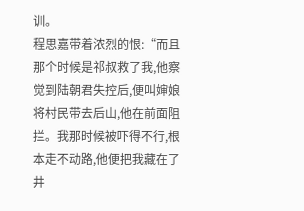训。
程思嘉带着浓烈的恨:“而且那个时候是祁叔救了我,他察觉到陆朝君失控后,便叫婶娘将村民带去后山,他在前面阻拦。我那时候被吓得不行,根本走不动路,他便把我藏在了井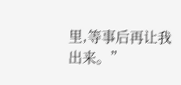里,等事后再让我出来。”